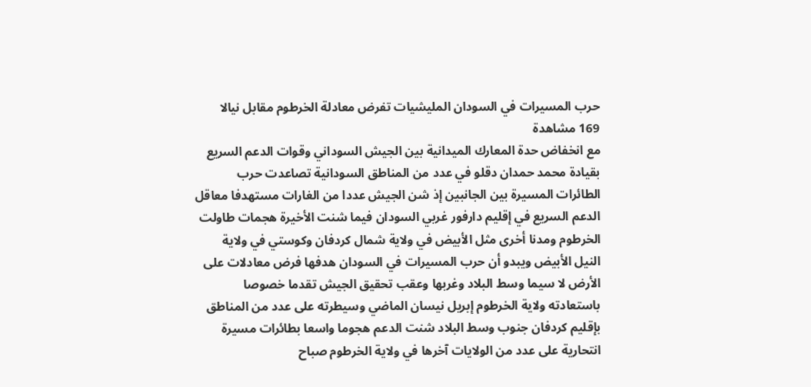حرب المسيرات في السودان المليشيات تفرض معادلة الخرطوم مقابل نيالا
169 مشاهدة
مع انخفاض حدة المعارك الميدانية بين الجيش السوداني وقوات الدعم السريع بقيادة محمد حمدان دقلو في عدد من المناطق السودانية تصاعدت حرب الطائرات المسيرة بين الجانبين إذ شن الجيش عددا من الغارات مستهدفا معاقل الدعم السريع في إقليم دارفور غربي السودان فيما شنت الأخيرة هجمات طاولت الخرطوم ومدنا أخرى مثل الأبيض في ولاية شمال كردفان وكوستي في ولاية النيل الأبيض ويبدو أن حرب المسيرات في السودان هدفها فرض معادلات على الأرض لا سيما وسط البلاد وغربها وعقب تحقيق الجيش تقدما خصوصا باستعادته ولاية الخرطوم إبريل نيسان الماضي وسيطرته على عدد من المناطق بإقليم كردفان جنوب وسط البلاد شنت الدعم هجوما واسعا بطائرات مسيرة انتحارية على عدد من الولايات آخرها في ولاية الخرطوم صباح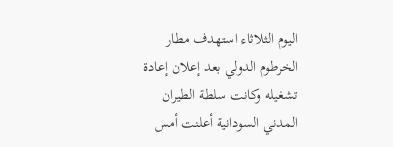اليوم الثلاثاء استهدف مطار الخرطوم الدولي بعد إعلان إعادة تشغيله وكانت سلطة الطيران المدني السودانية أعلنت أمس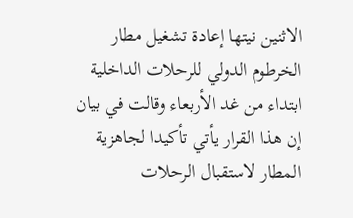الاثنين نيتها إعادة تشغيل مطار الخرطوم الدولي للرحلات الداخلية ابتداء من غد الأربعاء وقالت في بيان إن هذا القرار يأتي تأكيدا لجاهزية المطار لاستقبال الرحلات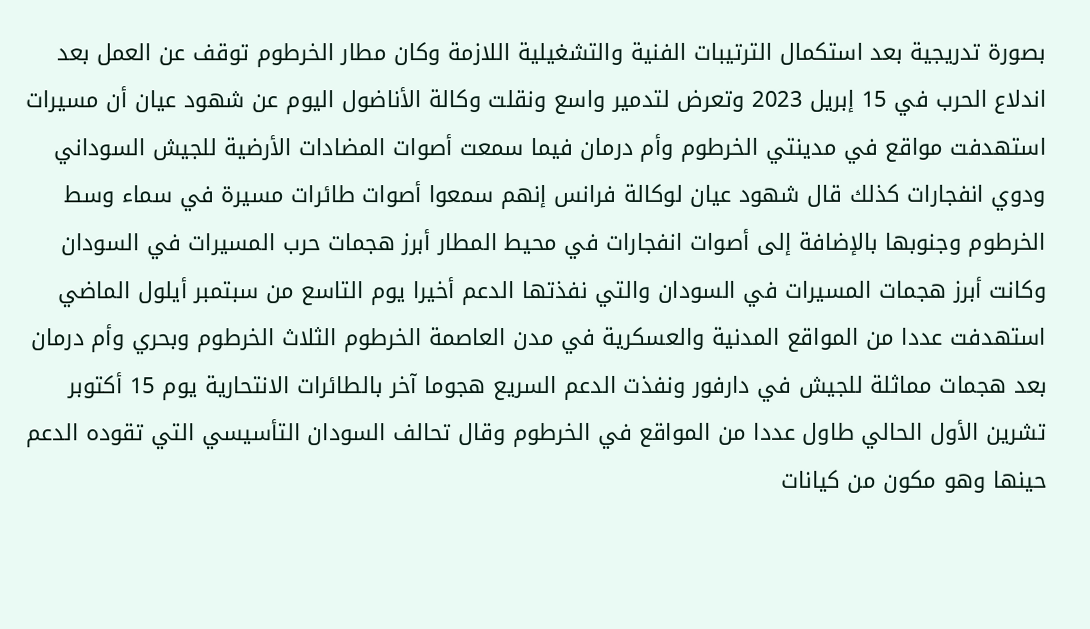بصورة تدريجية بعد استكمال الترتيبات الفنية والتشغيلية اللازمة وكان مطار الخرطوم توقف عن العمل بعد اندلاع الحرب في 15 إبريل 2023 وتعرض لتدمير واسع ونقلت وكالة الأناضول اليوم عن شهود عيان أن مسيرات استهدفت مواقع في مدينتي الخرطوم وأم درمان فيما سمعت أصوات المضادات الأرضية للجيش السوداني ودوي انفجارات كذلك قال شهود عيان لوكالة فرانس إنهم سمعوا أصوات طائرات مسيرة في سماء وسط الخرطوم وجنوبها بالإضافة إلى أصوات انفجارات في محيط المطار أبرز هجمات حرب المسيرات في السودان وكانت أبرز هجمات المسيرات في السودان والتي نفذتها الدعم أخيرا يوم التاسع من سبتمبر أيلول الماضي استهدفت عددا من المواقع المدنية والعسكرية في مدن العاصمة الخرطوم الثلاث الخرطوم وبحري وأم درمان بعد هجمات مماثلة للجيش في دارفور ونفذت الدعم السريع هجوما آخر بالطائرات الانتحارية يوم 15 أكتوبر تشرين الأول الحالي طاول عددا من المواقع في الخرطوم وقال تحالف السودان التأسيسي التي تقوده الدعم حينها وهو مكون من كيانات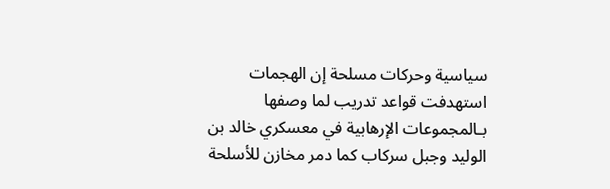سياسية وحركات مسلحة إن الهجمات استهدفت قواعد تدريب لما وصفها بـالمجموعات الإرهابية في معسكري خالد بن الوليد وجبل سركاب كما دمر مخازن للأسلحة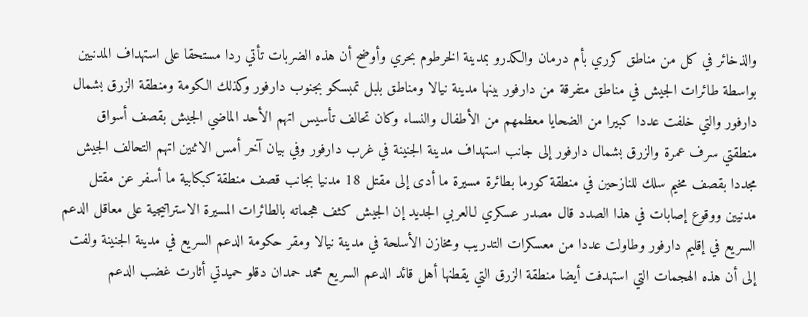والذخائر في كل من مناطق كرري بأم درمان والكدرو بمدينة الخرطوم بحري وأوضح أن هذه الضربات تأتي ردا مستحقا على استهداف المدنيين بواسطة طائرات الجيش في مناطق متفرقة من دارفور بينها مدينة نيالا ومناطق بلبل تمبسكو بجنوب دارفور وكذلك الكومة ومنطقة الزرق بشمال دارفور والتي خلفت عددا كبيرا من الضحايا معظمهم من الأطفال والنساء وكان تحالف تأسيس اتهم الأحد الماضي الجيش بقصف أسواق منطقتي سرف عمرة والزرق بشمال دارفور إلى جانب استهداف مدينة الجنينة في غرب دارفور وفي بيان آخر أمس الاثنين اتهم التحالف الجيش مجددا بقصف مخيم سلك للنازحين في منطقة كورما بطائرة مسيرة ما أدى إلى مقتل 18 مدنيا بجانب قصف منطقة كبكابية ما أسفر عن مقتل مدنيين ووقوع إصابات في هذا الصدد قال مصدر عسكري لـالعربي الجديد إن الجيش كثف هجماته بالطائرات المسيرة الاستراتيجية على معاقل الدعم السريع في إقليم دارفور وطاولت عددا من معسكرات التدريب ومخازن الأسلحة في مدينة نيالا ومقر حكومة الدعم السريع في مدينة الجنينة ولفت إلى أن هذه الهجمات التي استهدفت أيضا منطقة الزرق التي يقطنها أهل قائد الدعم السريع محمد حمدان دقلو حميدتي أثارت غضب الدعم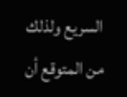السريع ولذلك من المتوقع أن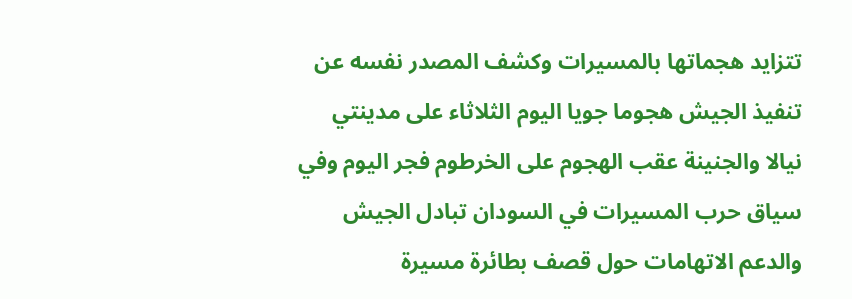تتزايد هجماتها بالمسيرات وكشف المصدر نفسه عن تنفيذ الجيش هجوما جويا اليوم الثلاثاء على مدينتي نيالا والجنينة عقب الهجوم على الخرطوم فجر اليوم وفي سياق حرب المسيرات في السودان تبادل الجيش والدعم الاتهامات حول قصف بطائرة مسيرة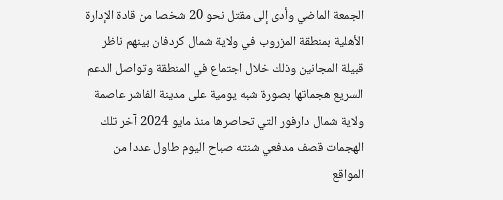الجمعة الماضي وأدى إلى مقتل نحو 20 شخصا من قادة الإدارة الأهلية بمنطقة المزروب في ولاية شمال كردفان بينهم ناظر قبيلة المجانين وذلك خلال اجتماع في المنطقة وتواصل الدعم السريع هجماتها بصورة شبه يومية على مدينة الفاشر عاصمة ولاية شمال دارفور التي تحاصرها منذ مايو 2024 آخر تلك الهجمات قصف مدفعي شنته صباح اليوم طاول عددا من المواقع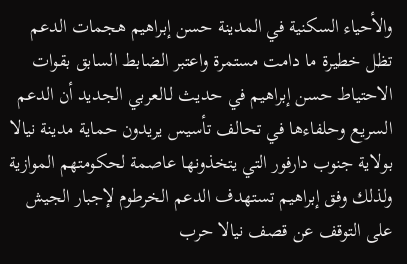والأحياء السكنية في المدينة حسن إبراهيم هجمات الدعم تظل خطيرة ما دامت مستمرة واعتبر الضابط السابق بقوات الاحتياط حسن إبراهيم في حديث لـالعربي الجديد أن الدعم السريع وحلفاءها في تحالف تأسيس يريدون حماية مدينة نيالا بولاية جنوب دارفور التي يتخذونها عاصمة لحكومتهم الموازية ولذلك وفق إبراهيم تستهدف الدعم الخرطوم لإجبار الجيش على التوقف عن قصف نيالا حرب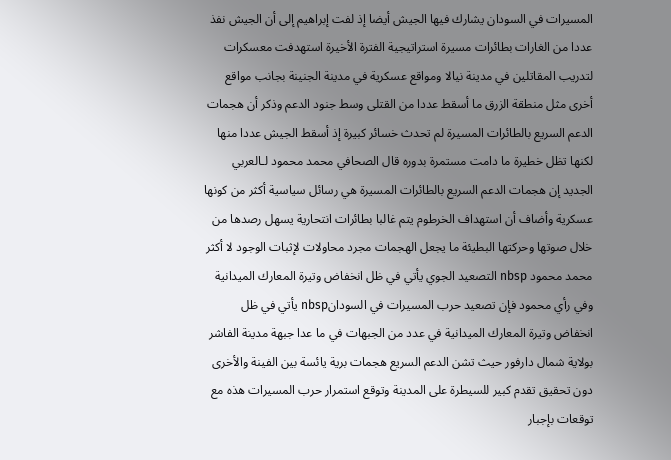المسيرات في السودان يشارك فيها الجيش أيضا إذ لفت إبراهيم إلى أن الجيش نفذ عددا من الغارات بطائرات مسيرة استراتيجية الفترة الأخيرة استهدفت معسكرات لتدريب المقاتلين في مدينة نيالا ومواقع عسكرية في مدينة الجنينة بجانب مواقع أخرى مثل منطقة الزرق ما أسقط عددا من القتلى وسط جنود الدعم وذكر أن هجمات الدعم السريع بالطائرات المسيرة لم تحدث خسائر كبيرة إذ أسقط الجيش عددا منها لكنها تظل خطيرة ما دامت مستمرة بدوره قال الصحافي محمد محمود لـالعربي الجديد إن هجمات الدعم السريع بالطائرات المسيرة هي رسائل سياسية أكثر من كونها عسكرية وأضاف أن استهداف الخرطوم يتم غالبا بطائرات انتحارية يسهل رصدها من خلال صوتها وحركتها البطيئة ما يجعل الهجمات مجرد محاولات لإثبات الوجود لا أكثر محمد محمود nbsp التصعيد الجوي يأتي في ظل انخفاض وتيرة المعارك الميدانية وفي رأي محمود فإن تصعيد حرب المسيرات في السودانnbsp يأتي في ظل انخفاض وتيرة المعارك الميدانية في عدد من الجبهات في ما عدا جبهة مدينة الفاشر بولاية شمال دارفور حيث تشن الدعم السريع هجمات برية يائسة بين الفينة والأخرى دون تحقيق تقدم كبير للسيطرة على المدينة وتوقع استمرار حرب المسيرات هذه مع توقعات بإجبار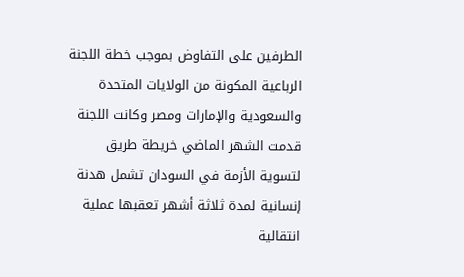الطرفين على التفاوض بموجب خطة اللجنة الرباعية المكونة من الولايات المتحدة والسعودية والإمارات ومصر وكانت اللجنة قدمت الشهر الماضي خريطة طريق لتسوية الأزمة في السودان تشمل هدنة إنسانية لمدة ثلاثة أشهر تعقبها عملية انتقالية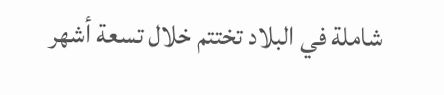شاملة في البلاد تختتم خلال تسعة أشهر